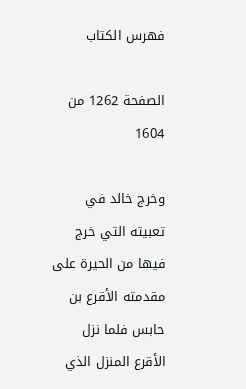فهرس الكتاب

الصفحة 1262 من 1604

وخرج خالد في تعبيته التي خرج فيها من الحيرة على مقدمته الأقرع بن حابس فلما نزل الأقرع المنزل الذي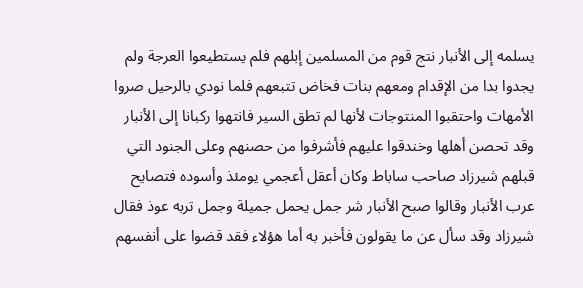يسلمه إلى الأنبار نتج قوم من المسلمين إبلهم فلم يستطيعوا العرجة ولم يجدوا بدا من الإقدام ومعهم بنات فخاض تتبعهم فلما نودي بالرحيل صروا الأمهات واحتقبوا المنتوجات لأنها لم تطق السير فانتهوا ركبانا إلى الأنبار وقد تحصن أهلها وخندقوا عليهم فأشرفوا من حصنهم وعلى الجنود التي قبلهم شيرزاد صاحب ساباط وكان أعقل أعجمي يومئذ وأسوده فتصايح عرب الأنبار وقالوا صبح الأنبار شر جمل يحمل جميلة وجمل تربه عوذ فقال شيرزاد وقد سأل عن ما يقولون فأخبر به أما هؤلاء فقد قضوا على أنفسهم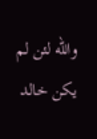والله لئن لم يكن خالد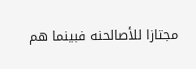مجتازا للأصالحنه فبينما هم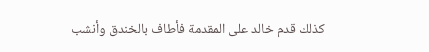كذلك قدم خالد على المقدمة فأطاف بالخندق وأنشب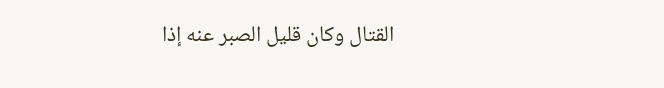القتال وكان قليل الصبر عنه إذا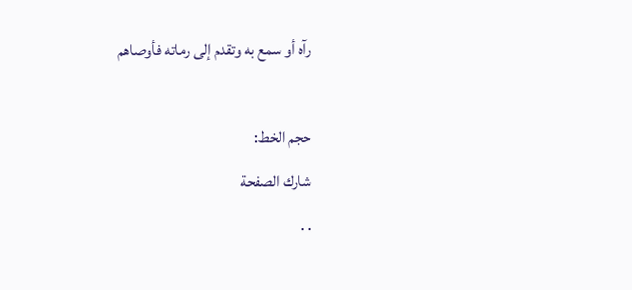رآه أو سمع به وتقدم إلى رماته فأوصاهم

حجم الخط:
شارك الصفحة
. .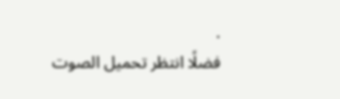.
فضلًا انتظر تحميل الصوت